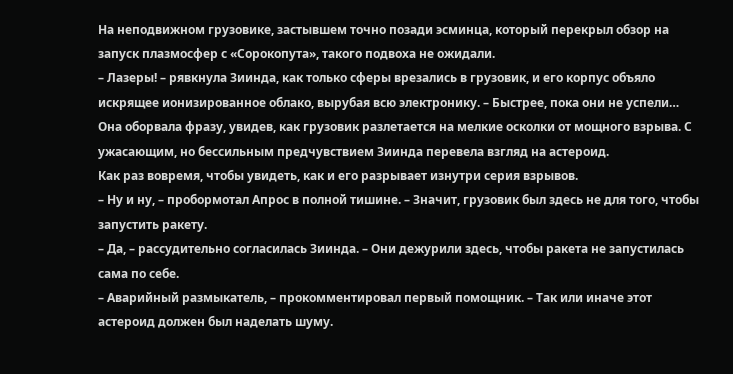На неподвижном грузовике, застывшем точно позади эсминца, который перекрыл обзор на запуск плазмосфер с «Сорокопута», такого подвоха не ожидали.
– Лазеры! – рявкнула Зиинда, как только сферы врезались в грузовик, и его корпус объяло искрящее ионизированное облако, вырубая всю электронику. – Быстрее, пока они не успели…
Она оборвала фразу, увидев, как грузовик разлетается на мелкие осколки от мощного взрыва. С ужасающим, но бессильным предчувствием Зиинда перевела взгляд на астероид.
Как раз вовремя, чтобы увидеть, как и его разрывает изнутри серия взрывов.
– Ну и ну, – пробормотал Апрос в полной тишине. – Значит, грузовик был здесь не для того, чтобы запустить ракету.
– Да, – рассудительно согласилась Зиинда. – Они дежурили здесь, чтобы ракета не запустилась сама по себе.
– Аварийный размыкатель, – прокомментировал первый помощник. – Так или иначе этот астероид должен был наделать шуму.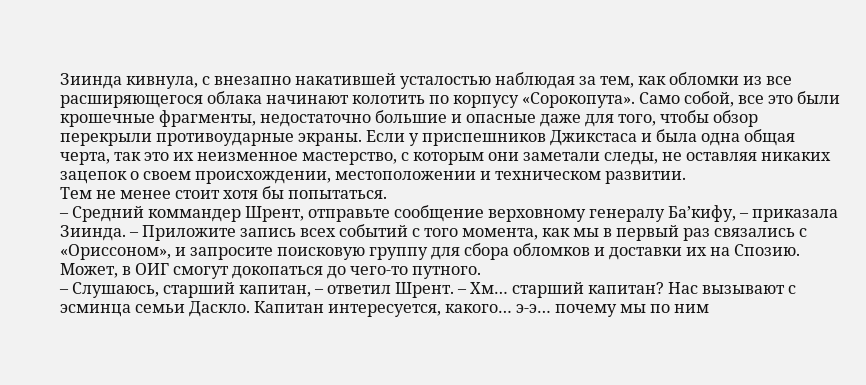Зиинда кивнула, с внезапно накатившей усталостью наблюдая за тем, как обломки из все расширяющегося облака начинают колотить по корпусу «Сорокопута». Само собой, все это были крошечные фрагменты, недостаточно большие и опасные даже для того, чтобы обзор перекрыли противоударные экраны. Если у приспешников Джикстаса и была одна общая черта, так это их неизменное мастерство, с которым они заметали следы, не оставляя никаких зацепок о своем происхождении, местоположении и техническом развитии.
Тем не менее стоит хотя бы попытаться.
– Средний коммандер Шрент, отправьте сообщение верховному генералу Ба’кифу, – приказала Зиинда. – Приложите запись всех событий с того момента, как мы в первый раз связались с «Ориссоном», и запросите поисковую группу для сбора обломков и доставки их на Спозию. Может, в ОИГ смогут докопаться до чего-то путного.
– Слушаюсь, старший капитан, – ответил Шрент. – Хм… старший капитан? Нас вызывают с эсминца семьи Даскло. Капитан интересуется, какого… э-э… почему мы по ним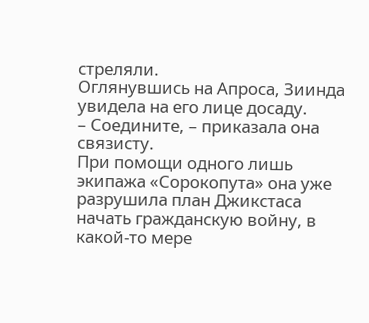стреляли.
Оглянувшись на Апроса, Зиинда увидела на его лице досаду.
– Соедините, – приказала она связисту.
При помощи одного лишь экипажа «Сорокопута» она уже разрушила план Джикстаса начать гражданскую войну, в какой-то мере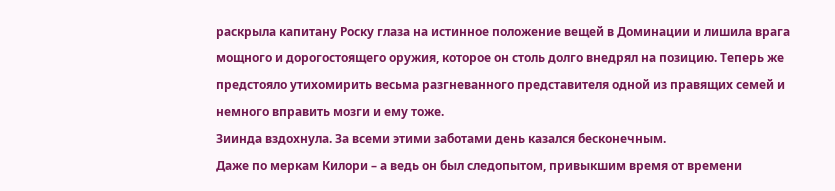раскрыла капитану Роску глаза на истинное положение вещей в Доминации и лишила врага мощного и дорогостоящего оружия, которое он столь долго внедрял на позицию. Теперь же предстояло утихомирить весьма разгневанного представителя одной из правящих семей и немного вправить мозги и ему тоже.
Зиинда вздохнула. За всеми этими заботами день казался бесконечным.
Даже по меркам Килори – а ведь он был следопытом, привыкшим время от времени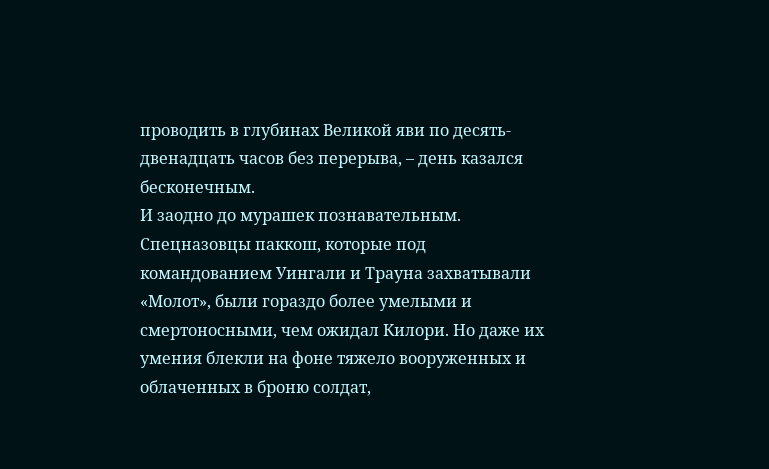проводить в глубинах Великой яви по десять-двенадцать часов без перерыва, – день казался бесконечным.
И заодно до мурашек познавательным. Спецназовцы паккош, которые под командованием Уингали и Трауна захватывали «Молот», были гораздо более умелыми и смертоносными, чем ожидал Килори. Но даже их умения блекли на фоне тяжело вооруженных и облаченных в броню солдат,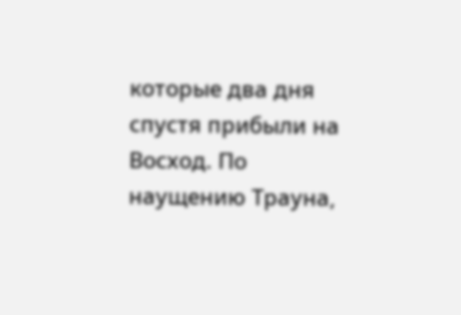которые два дня спустя прибыли на Восход. По наущению Трауна,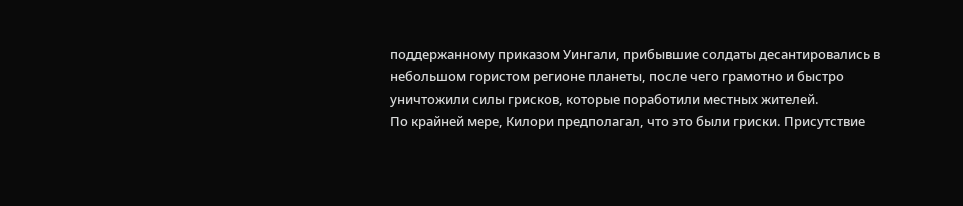поддержанному приказом Уингали, прибывшие солдаты десантировались в небольшом гористом регионе планеты, после чего грамотно и быстро уничтожили силы грисков, которые поработили местных жителей.
По крайней мере, Килори предполагал, что это были гриски. Присутствие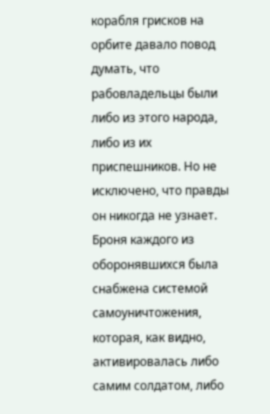корабля грисков на орбите давало повод думать, что рабовладельцы были либо из этого народа, либо из их приспешников. Но не исключено, что правды он никогда не узнает. Броня каждого из оборонявшихся была снабжена системой самоуничтожения, которая, как видно, активировалась либо самим солдатом, либо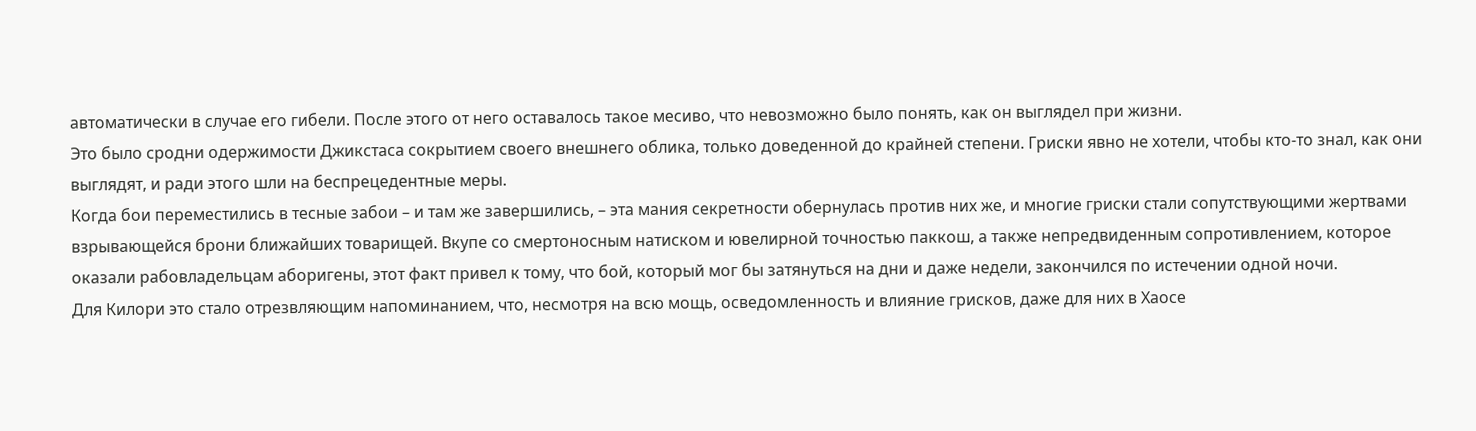автоматически в случае его гибели. После этого от него оставалось такое месиво, что невозможно было понять, как он выглядел при жизни.
Это было сродни одержимости Джикстаса сокрытием своего внешнего облика, только доведенной до крайней степени. Гриски явно не хотели, чтобы кто-то знал, как они выглядят, и ради этого шли на беспрецедентные меры.
Когда бои переместились в тесные забои – и там же завершились, – эта мания секретности обернулась против них же, и многие гриски стали сопутствующими жертвами взрывающейся брони ближайших товарищей. Вкупе со смертоносным натиском и ювелирной точностью паккош, а также непредвиденным сопротивлением, которое оказали рабовладельцам аборигены, этот факт привел к тому, что бой, который мог бы затянуться на дни и даже недели, закончился по истечении одной ночи.
Для Килори это стало отрезвляющим напоминанием, что, несмотря на всю мощь, осведомленность и влияние грисков, даже для них в Хаосе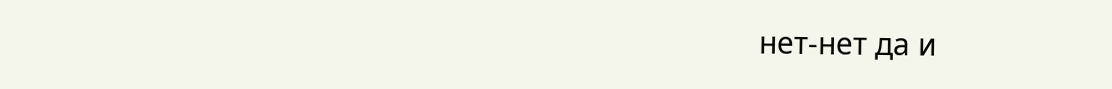нет-нет да и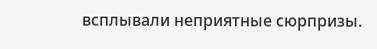всплывали неприятные сюрпризы.